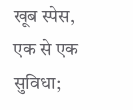खूब स्पेस, एक से एक सुविधा;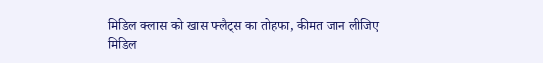मिडिल क्लास को खास फ्लैट्स का तोहफा, कीमत जान लीजिए
मिडिल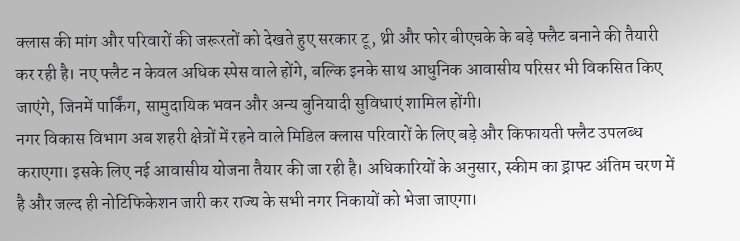क्लास की मांग और परिवारों की जरूरतों को देखते हुए सरकार टू, थ्री और फोर बीएचके के बड़े फ्लैट बनाने की तैयारी कर रही है। नए फ्लैट न केवल अधिक स्पेस वाले होंगे, बल्कि इनके साथ आधुनिक आवासीय परिसर भी विकसित किए जाएंगे, जिनमें पार्किंग, सामुदायिक भवन और अन्य बुनियादी सुविधाएं शामिल होंगी।
नगर विकास विभाग अब शहरी क्षेत्रों में रहने वाले मिडिल क्लास परिवारों के लिए बड़े और किफायती फ्लैट उपलब्ध कराएगा। इसके लिए नई आवासीय योजना तैयार की जा रही है। अधिकारियों के अनुसार, स्कीम का ड्राफ्ट अंतिम चरण में है और जल्द ही नोटिफिकेशन जारी कर राज्य के सभी नगर निकायों को भेजा जाएगा।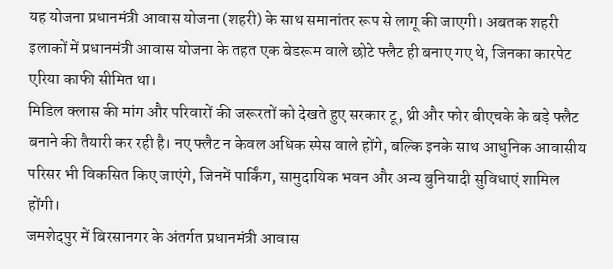यह योजना प्रधानमंत्री आवास योजना (शहरी) के साथ समानांतर रूप से लागू की जाएगी। अबतक शहरी इलाकों में प्रधानमंत्री आवास योजना के तहत एक बेडरूम वाले छोटे फ्लैट ही बनाए गए थे, जिनका कारपेट एरिया काफी सीमित था।
मिडिल क्लास की मांग और परिवारों की जरूरतों को देखते हुए सरकार टू, थ्री और फोर बीएचके के बड़े फ्लैट बनाने की तैयारी कर रही है। नए फ्लैट न केवल अधिक स्पेस वाले होंगे, बल्कि इनके साथ आधुनिक आवासीय परिसर भी विकसित किए जाएंगे, जिनमें पार्किंग, सामुदायिक भवन और अन्य बुनियादी सुविधाएं शामिल होंगी।
जमशेदपुर में बिरसानगर के अंतर्गत प्रधानमंत्री आवास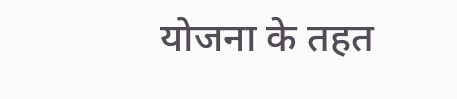योजना के तहत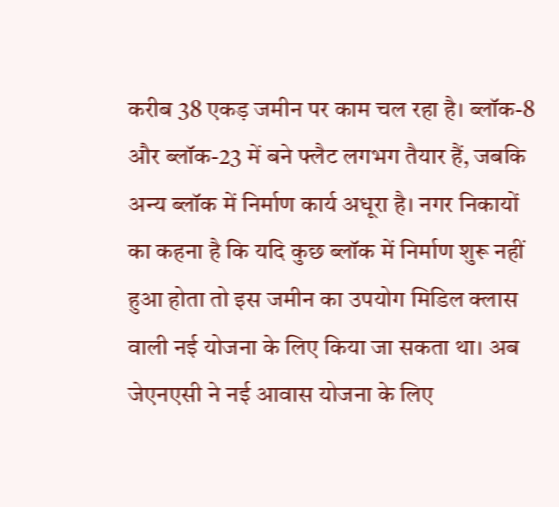करीब 38 एकड़ जमीन पर काम चल रहा है। ब्लॉक-8 और ब्लॉक-23 में बने फ्लैट लगभग तैयार हैं, जबकि अन्य ब्लॉक में निर्माण कार्य अधूरा है। नगर निकायों का कहना है कि यदि कुछ ब्लॉक में निर्माण शुरू नहीं हुआ होता तो इस जमीन का उपयोग मिडिल क्लास वाली नई योजना के लिए किया जा सकता था। अब जेएनएसी ने नई आवास योजना के लिए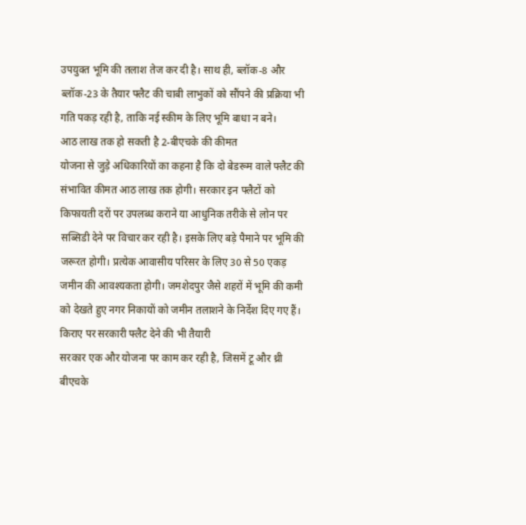उपयुक्त भूमि की तलाश तेज कर दी है। साथ ही, ब्लॉक-8 और ब्लॉक-23 के तैयार फ्लैट की चाबी लाभुकों को सौंपने की प्रक्रिया भी गति पकड़ रही है, ताकि नई स्कीम के लिए भूमि बाधा न बने।
आठ लाख तक हो सकती है 2-बीएचके की कीमत
योजना से जुड़े अधिकारियों का कहना है कि दो बेडरूम वाले फ्लैट की संभावित कीमत आठ लाख तक होगी। सरकार इन फ्लैटों को किफायती दरों पर उपलब्ध कराने या आधुनिक तरीके से लोन पर सब्सिडी देने पर विचार कर रही है। इसके लिए बड़े पैमाने पर भूमि की जरूरत होगी। प्रत्येक आवासीय परिसर के लिए 30 से 50 एकड़ जमीन की आवश्यकता होगी। जमशेदपुर जैसे शहरों में भूमि की कमी को देखते हुए नगर निकायों को जमीन तलाशने के निर्देश दिए गए हैं।
किराए पर सरकारी फ्लैट देने की भी तैयारी
सरकार एक और योजना पर काम कर रही है, जिसमें टू और थ्री बीएचके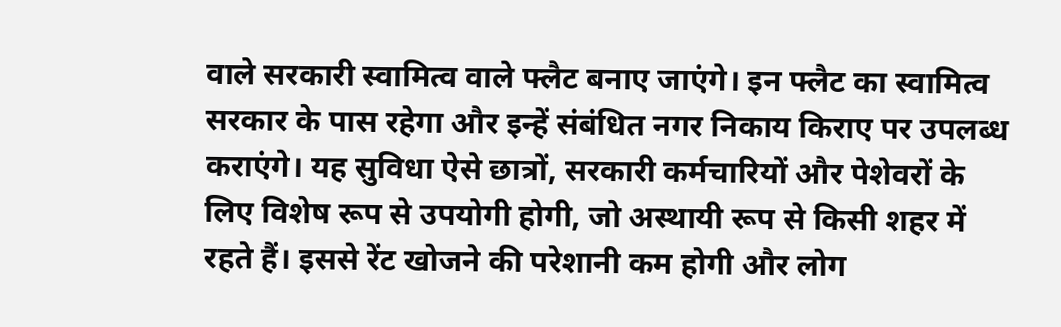वाले सरकारी स्वामित्व वाले फ्लैट बनाए जाएंगे। इन फ्लैट का स्वामित्व सरकार के पास रहेगा और इन्हें संबंधित नगर निकाय किराए पर उपलब्ध कराएंगे। यह सुविधा ऐसे छात्रों, सरकारी कर्मचारियों और पेशेवरों के लिए विशेष रूप से उपयोगी होगी, जो अस्थायी रूप से किसी शहर में रहते हैं। इससे रेंट खोजने की परेशानी कम होगी और लोग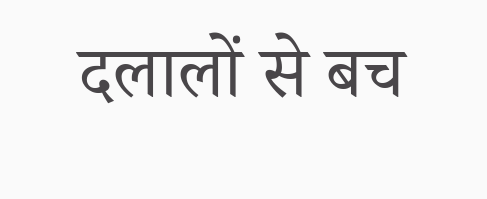दलालों से बच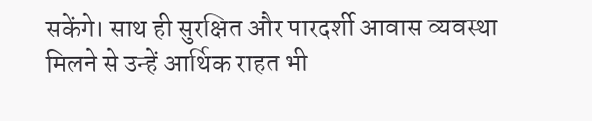सकेंगे। साथ ही सुरक्षित और पारदर्शी आवास व्यवस्था मिलने से उन्हें आर्थिक राहत भी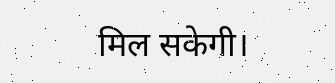मिल सकेगी।